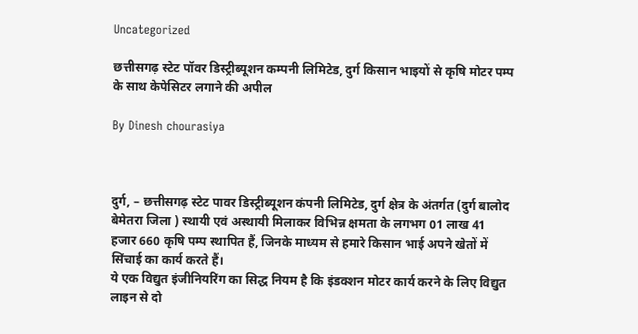Uncategorized

छत्तीसगढ़ स्टेट पॉवर डिस्ट्रीब्यूशन कम्पनी लिमिटेड, दुर्ग किसान भाइयों से कृषि मोटर पम्प के साथ केपेसिटर लगाने की अपील

By Dinesh chourasiya



दुर्ग, – छत्तीसगढ़ स्टेट पावर डिस्ट्रीब्यूशन कंपनी लिमिटेड, दुर्ग क्षेत्र के अंतर्गत (दुर्ग बालोद बेमेतरा जिला ) स्थायी एवं अस्थायी मिलाकर विभिन्न क्षमता के लगभग 01 लाख 41 हजार 660 कृषि पम्प स्थापित हैं, जिनके माध्यम से हमारे किसान भाई अपने खेतों में सिंचाई का कार्य करते हैं।
ये एक विद्युत इंजीनियरिंग का सिद्ध नियम है कि इंडक्शन मोटर कार्य करने के लिए विद्युत लाइन से दो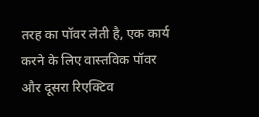तरह का पॉवर लेती है, एक कार्य करने के लिए वास्तविक पॉवर और दूसरा रिएक्टिव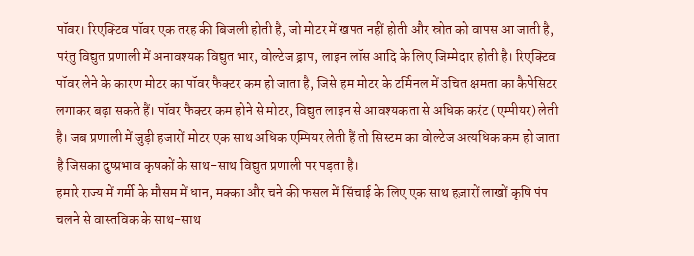पॉवर। रिएक्टिव पॉवर एक तरह की बिजली होती है, जो मोटर में खपत नहीं होती और स्रोत को वापस आ जाती है, परंतु विद्युत प्रणाली में अनावश्यक विद्युत भार, वोल्टेज ड्राप, लाइन लॉस आदि के लिए जिम्मेदार होती है। रिएक्टिव पॉवर लेने के कारण मोटर का पॉवर फैक्टर कम हो जाता है, जिसे हम मोटर के टर्मिनल में उचित क्षमता का कैपेसिटर लगाकर बढ़ा सकते हैं। पॉवर फैक्टर कम होने से मोटर, विद्युत लाइन से आवश्यकता से अधिक करंट (एम्पीयर) लेती है। जब प्रणाली में जुड़ी हजारों मोटर एक साथ अधिक एम्पियर लेती हैं तो सिस्टम का वोल्टेज अत्यधिक कम हो जाता है जिसका दुष्प्रभाव कृषकों के साथ-साथ विद्युत प्रणाली पर पड़ता है।
हमारे राज्य में गर्मी के मौसम में धान, मक्का और चने की फसल में सिंचाई के लिए एक साथ हज़ारों लाखों कृषि पंप चलने से वास्तविक के साथ-साथ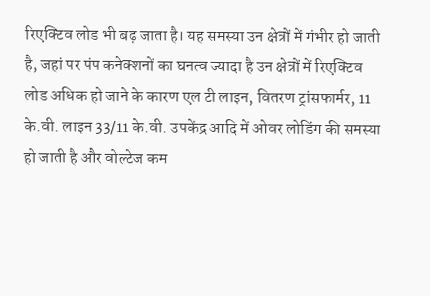रिएक्टिव लोड भी बढ़ जाता है। यह समस्या उन क्षेत्रों में गंभीर हो जाती है, जहां पर पंप कनेक्शनों का घनत्व ज्यादा है उन क्षेत्रों में रिएक्टिव लोड अधिक हो जाने के कारण एल टी लाइन, वितरण ट्रांसफार्मर, 11 के.वी. लाइन 33/11 के.वी. उपकेंद्र आदि में ओवर लोडिंग की समस्या हो जाती है और वोल्टेज कम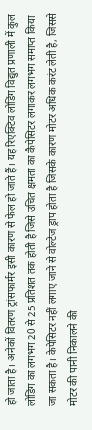हो जाता है। अनेकों वितरण ट्रांसफार्मर इसी कारण से फेल हो जाते हैं। यह रिएक्टिव लोडिंग विद्युत प्रणाली में कुल लोडिंग का लगभग 20 से 25 प्रतिशत तक होती है जिसे उचित क्षमता का कैपेसिटर लगाकर लगभग समाप्त किया जा सकता है। केपेसिटर नहीं लगाए जाने से वोल्टेज ड्राप होता है जिसके कारण मोटर अधिक करंट लेती है, जिससे मोटर की पानी निकालने की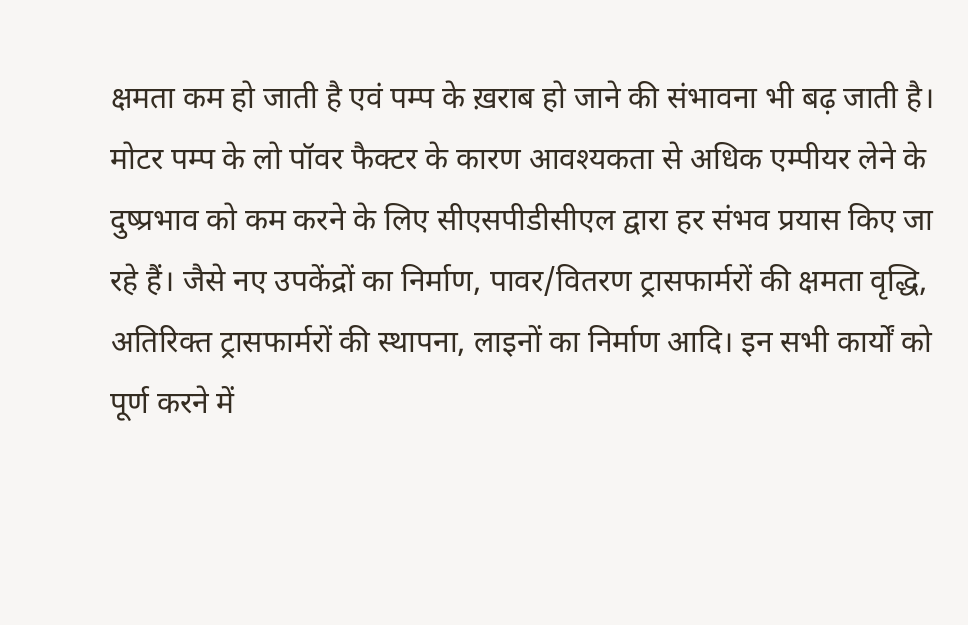क्षमता कम हो जाती है एवं पम्प के ख़राब हो जाने की संभावना भी बढ़ जाती है।
मोटर पम्प के लो पॉवर फैक्टर के कारण आवश्यकता से अधिक एम्पीयर लेने के दुष्प्रभाव को कम करने के लिए सीएसपीडीसीएल द्वारा हर संभव प्रयास किए जा रहे हैं। जैसे नए उपकेंद्रों का निर्माण, पावर/वितरण ट्रासफार्मरों की क्षमता वृद्धि, अतिरिक्त ट्रासफार्मरों की स्थापना, लाइनों का निर्माण आदि। इन सभी कार्यों को पूर्ण करने में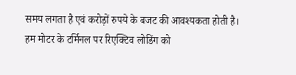समय लगता है एवं करोड़ों रुपये के बजट की आवश्यकता होती है। हम मोटर के टर्मिनल पर रिएक्टिव लोडिंग को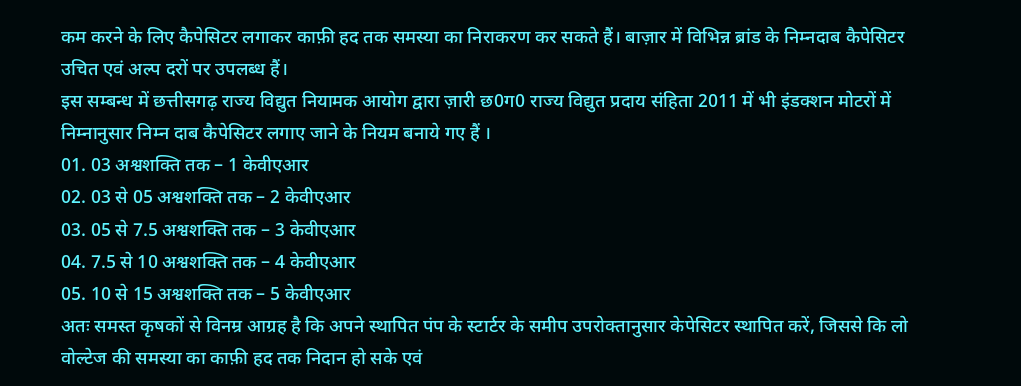कम करने के लिए कैपेसिटर लगाकर काफ़ी हद तक समस्या का निराकरण कर सकते हैं। बाज़ार में विभिन्न ब्रांड के निम्नदाब कैपेसिटर उचित एवं अल्प दरों पर उपलब्ध हैं।
इस सम्बन्ध में छत्तीसगढ़ राज्य विद्युत नियामक आयोग द्वारा ज़ारी छ0ग0 राज्य विद्युत प्रदाय संहिता 2011 में भी इंडक्शन मोटरों में निम्नानुसार निम्न दाब कैपेसिटर लगाए जाने के नियम बनाये गए हैं ।
01. 03 अश्वशक्ति तक – 1 केवीएआर
02. 03 से 05 अश्वशक्ति तक – 2 केवीएआर
03. 05 से 7.5 अश्वशक्ति तक – 3 केवीएआर
04. 7.5 से 10 अश्वशक्ति तक – 4 केवीएआर
05. 10 से 15 अश्वशक्ति तक – 5 केवीएआर
अतः समस्त कृषकों से विनम्र आग्रह है कि अपने स्थापित पंप के स्टार्टर के समीप उपरोक्तानुसार केपेसिटर स्थापित करें, जिससे कि लो वोल्टेज की समस्या का काफ़ी हद तक निदान हो सके एवं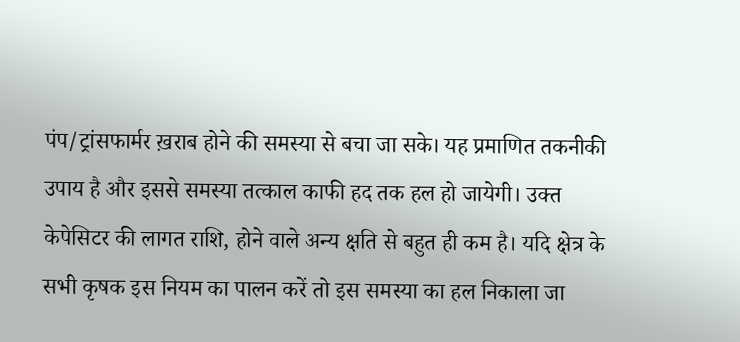पंप/ट्रांसफार्मर ख़राब होने की समस्या से बचा जा सके। यह प्रमाणित तकनीकी उपाय है और इससे समस्या तत्काल काफी हद तक हल हो जायेगी। उक्त केपेसिटर की लागत राशि, होने वाले अन्य क्षति से बहुत ही कम है। यदि क्षेत्र के सभी कृषक इस नियम का पालन करें तो इस समस्या का हल निकाला जा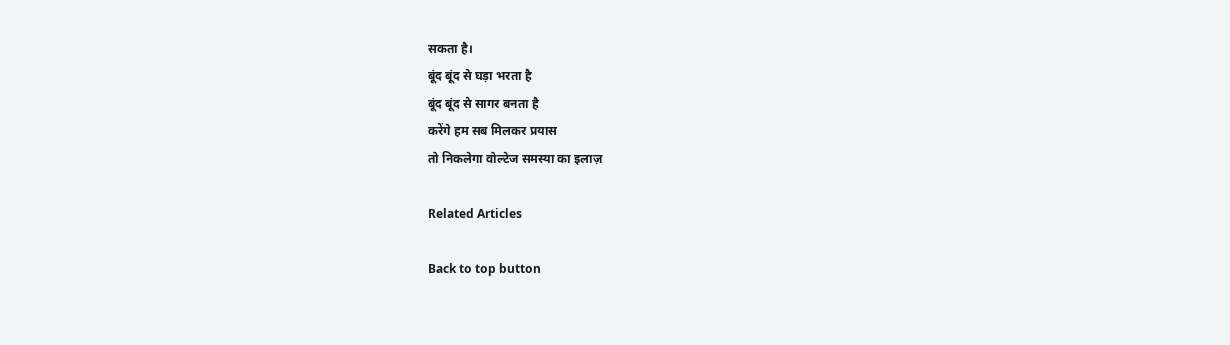सकता है।
बूंद बूंद से घड़ा भरता है
बूंद बूंद से सागर बनता है
करेंगे हम सब मिलकर प्रयास
तो निकलेगा वोल्टेज समस्या का इलाज़

Related Articles

Back to top button